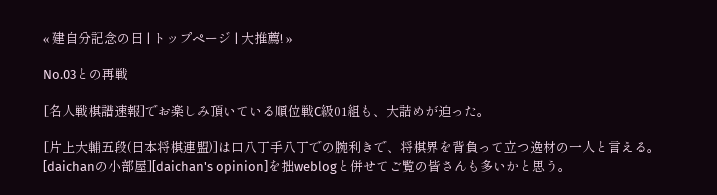« 建自分記念の日 | トップページ | 大推薦! »

No.03との再戦

[名人戦棋譜速報]でお楽しみ頂いている順位戦C級01組も、大詰めが迫った。

[片上大輔五段(日本将棋連盟)]は口八丁手八丁での腕利きで、将棋界を背負って立つ逸材の一人と言える。
[daichanの小部屋][daichan's opinion]を拙weblogと併せてご覧の皆さんも多いかと思う。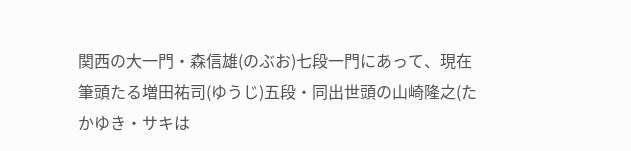関西の大一門・森信雄(のぶお)七段一門にあって、現在筆頭たる増田祐司(ゆうじ)五段・同出世頭の山崎隆之(たかゆき・サキは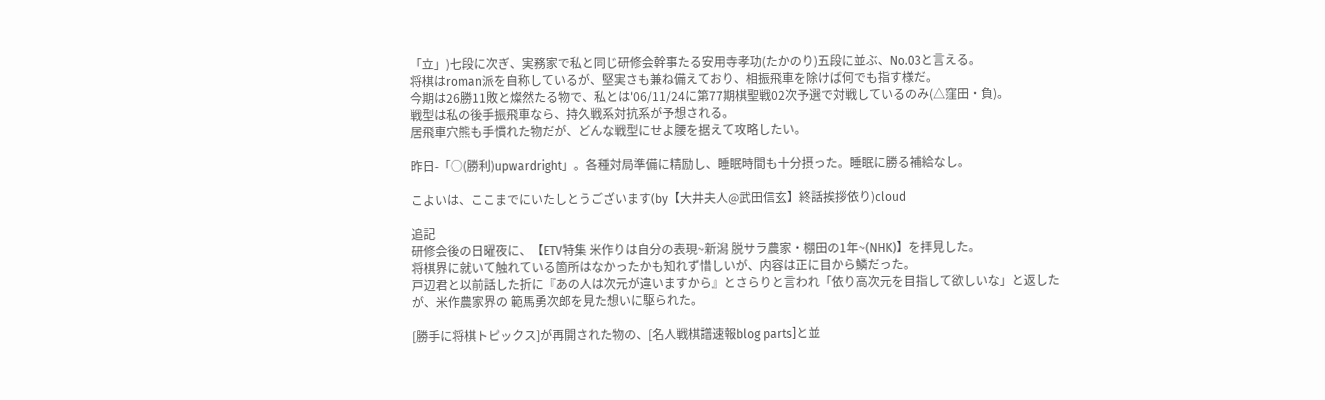「立」)七段に次ぎ、実務家で私と同じ研修会幹事たる安用寺孝功(たかのり)五段に並ぶ、No.03と言える。
将棋はroman派を自称しているが、堅実さも兼ね備えており、相振飛車を除けば何でも指す様だ。
今期は26勝11敗と燦然たる物で、私とは'06/11/24に第77期棋聖戦02次予選で対戦しているのみ(△窪田・負)。
戦型は私の後手振飛車なら、持久戦系対抗系が予想される。
居飛車穴熊も手慣れた物だが、どんな戦型にせよ腰を据えて攻略したい。

昨日-「○(勝利)upwardright」。各種対局準備に精励し、睡眠時間も十分摂った。睡眠に勝る補給なし。

こよいは、ここまでにいたしとうございます(by【大井夫人@武田信玄】終話挨拶依り)cloud

追記
研修会後の日曜夜に、【ETV特集 米作りは自分の表現~新潟 脱サラ農家・棚田の1年~(NHK)】を拝見した。
将棋界に就いて触れている箇所はなかったかも知れず惜しいが、内容は正に目から鱗だった。
戸辺君と以前話した折に『あの人は次元が違いますから』とさらりと言われ「依り高次元を目指して欲しいな」と返したが、米作農家界の 範馬勇次郎を見た想いに駆られた。

[勝手に将棋トピックス]が再開された物の、[名人戦棋譜速報blog parts]と並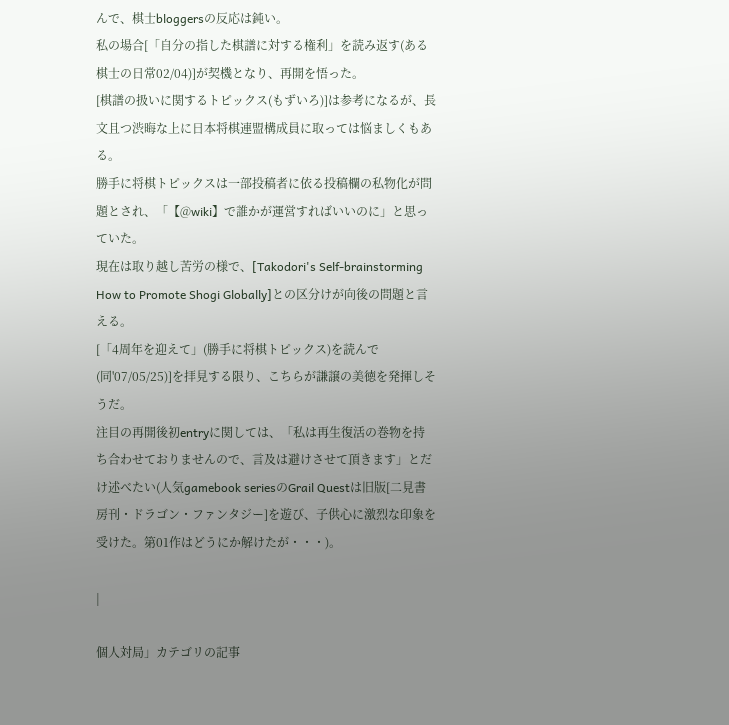んで、棋士bloggersの反応は鈍い。
私の場合[「自分の指した棋譜に対する権利」を読み返す(ある棋士の日常02/04)]が契機となり、再開を悟った。
[棋譜の扱いに関するトピックス(もずいろ)]は参考になるが、長文且つ渋晦な上に日本将棋連盟構成員に取っては悩ましくもある。
勝手に将棋トピックスは一部投稿者に依る投稿欄の私物化が問題とされ、「【@wiki】で誰かが運営すればいいのに」と思っていた。
現在は取り越し苦労の様で、[Takodori's Self-brainstorming How to Promote Shogi Globally]との区分けが向後の問題と言える。
[「4周年を迎えて」(勝手に将棋トピックス)を読んで(同'07/05/25)]を拝見する限り、こちらが謙譲の美徳を発揮しそうだ。
注目の再開後初entryに関しては、「私は再生復活の巻物を持ち合わせておりませんので、言及は避けさせて頂きます」とだけ述べたい(人気gamebook seriesのGrail Questは旧版[二見書房刊・ドラゴン・ファンタジー]を遊び、子供心に激烈な印象を受けた。第01作はどうにか解けたが・・・)。

|

個人対局」カテゴリの記事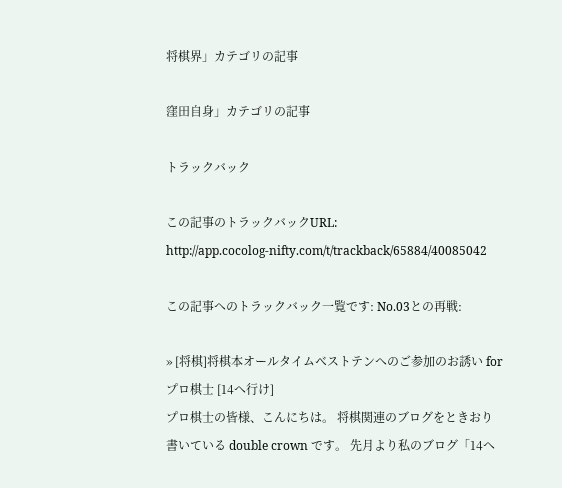将棋界」カテゴリの記事

窪田自身」カテゴリの記事

トラックバック

この記事のトラックバックURL:
http://app.cocolog-nifty.com/t/trackback/65884/40085042

この記事へのトラックバック一覧です: No.03との再戦:

» [将棋]将棋本オールタイムベストテンへのご参加のお誘い for プロ棋士 [14へ行け]
プロ棋士の皆様、こんにちは。 将棋関連のブログをときおり書いている double crown です。 先月より私のブログ「14へ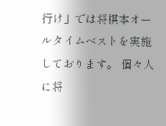行け」では将棋本オールタイムベストを実施しております。 個々人に将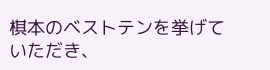棋本のベストテンを挙げていただき、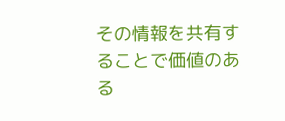その情報を共有することで価値のある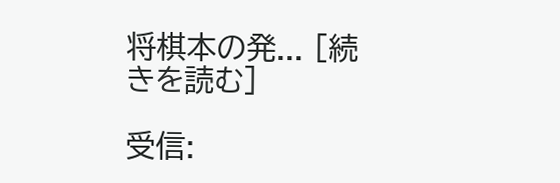将棋本の発... [続きを読む]

受信: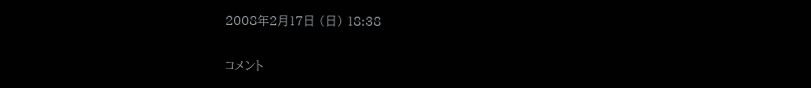2008年2月17日 (日) 18:38

コメント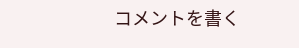コメントを書く